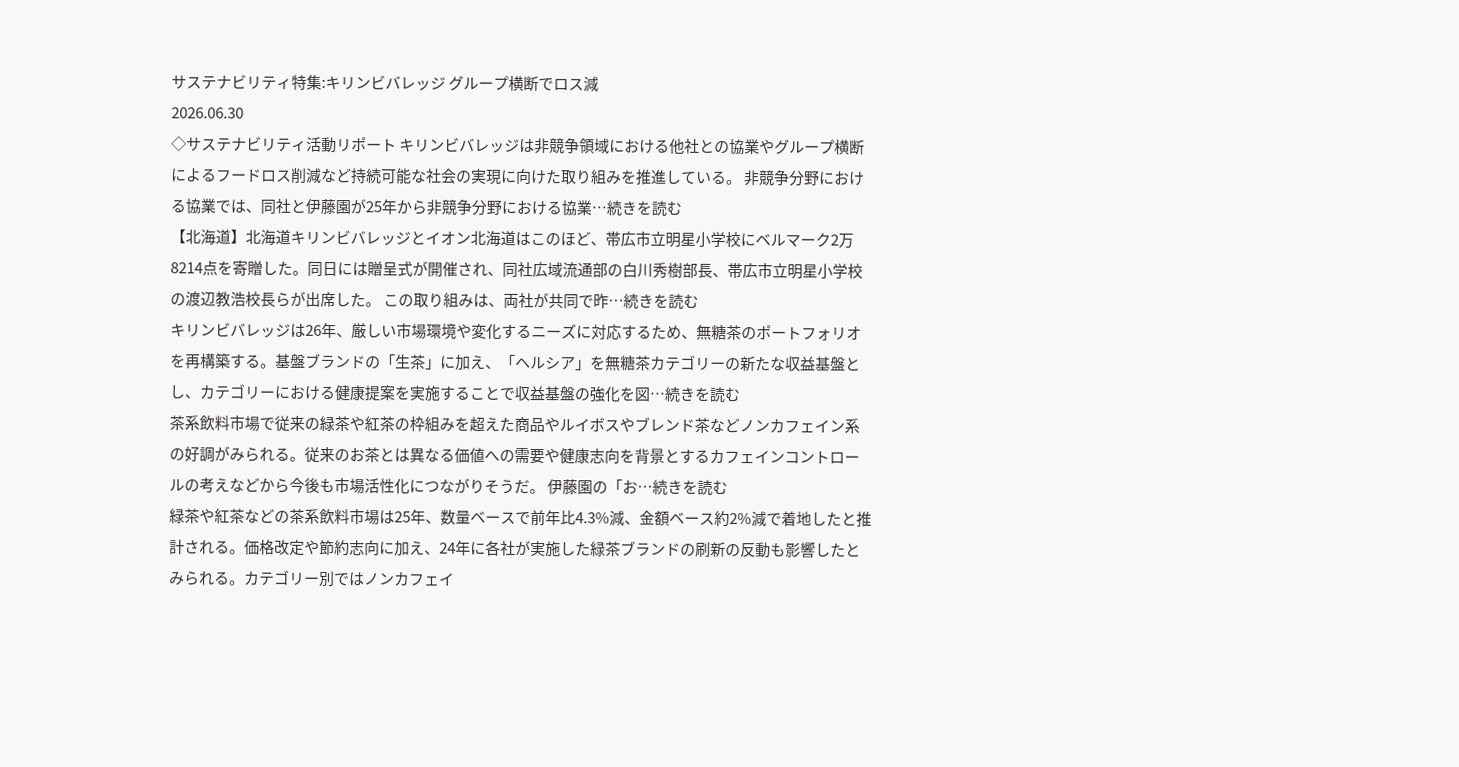サステナビリティ特集:キリンビバレッジ グループ横断でロス減
2026.06.30
◇サステナビリティ活動リポート キリンビバレッジは非競争領域における他社との協業やグループ横断によるフードロス削減など持続可能な社会の実現に向けた取り組みを推進している。 非競争分野における協業では、同社と伊藤園が25年から非競争分野における協業…続きを読む
【北海道】北海道キリンビバレッジとイオン北海道はこのほど、帯広市立明星小学校にベルマーク2万8214点を寄贈した。同日には贈呈式が開催され、同社広域流通部の白川秀樹部長、帯広市立明星小学校の渡辺教浩校長らが出席した。 この取り組みは、両社が共同で昨…続きを読む
キリンビバレッジは26年、厳しい市場環境や変化するニーズに対応するため、無糖茶のポートフォリオを再構築する。基盤ブランドの「生茶」に加え、「ヘルシア」を無糖茶カテゴリーの新たな収益基盤とし、カテゴリーにおける健康提案を実施することで収益基盤の強化を図…続きを読む
茶系飲料市場で従来の緑茶や紅茶の枠組みを超えた商品やルイボスやブレンド茶などノンカフェイン系の好調がみられる。従来のお茶とは異なる価値への需要や健康志向を背景とするカフェインコントロールの考えなどから今後も市場活性化につながりそうだ。 伊藤園の「お…続きを読む
緑茶や紅茶などの茶系飲料市場は25年、数量ベースで前年比4.3%減、金額ベース約2%減で着地したと推計される。価格改定や節約志向に加え、24年に各社が実施した緑茶ブランドの刷新の反動も影響したとみられる。カテゴリー別ではノンカフェイ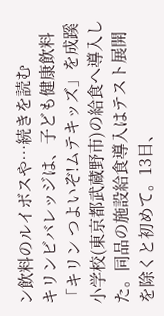ン飲料のルイボスや…続きを読む
キリンビバレッジは、子ども健康飲料「キリン つよいぞ!ムテキッズ」を成蹊小学校(東京都武蔵野市)の給食へ導入した。同品の施設給食導入はテスト展開を除くと初めて。13日、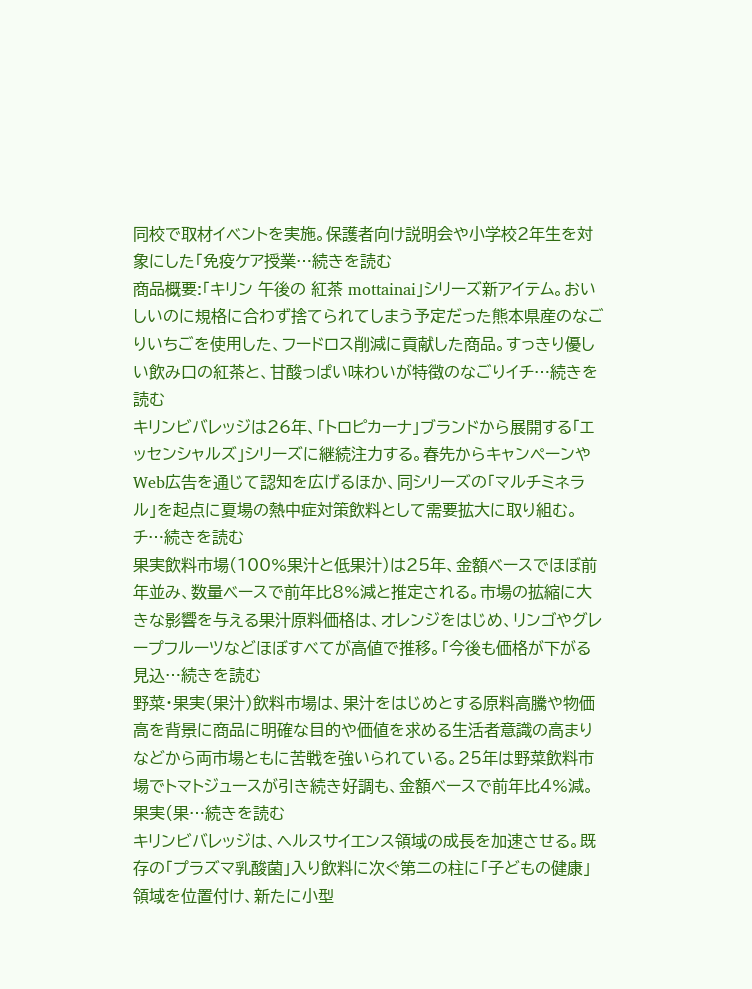同校で取材イベントを実施。保護者向け説明会や小学校2年生を対象にした「免疫ケア授業…続きを読む
商品概要:「キリン 午後の 紅茶 mottainai」シリーズ新アイテム。おいしいのに規格に合わず捨てられてしまう予定だった熊本県産のなごりいちごを使用した、フードロス削減に貢献した商品。すっきり優しい飲み口の紅茶と、甘酸っぱい味わいが特徴のなごりイチ…続きを読む
キリンビバレッジは26年、「トロピカーナ」ブランドから展開する「エッセンシャルズ」シリーズに継続注力する。春先からキャンペーンやWeb広告を通じて認知を広げるほか、同シリーズの「マルチミネラル」を起点に夏場の熱中症対策飲料として需要拡大に取り組む。チ…続きを読む
果実飲料市場(100%果汁と低果汁)は25年、金額ベースでほぼ前年並み、数量ベースで前年比8%減と推定される。市場の拡縮に大きな影響を与える果汁原料価格は、オレンジをはじめ、リンゴやグレープフルーツなどほぼすべてが高値で推移。「今後も価格が下がる見込…続きを読む
野菜・果実(果汁)飲料市場は、果汁をはじめとする原料高騰や物価高を背景に商品に明確な目的や価値を求める生活者意識の高まりなどから両市場ともに苦戦を強いられている。25年は野菜飲料市場でトマトジュースが引き続き好調も、金額ベースで前年比4%減。果実(果…続きを読む
キリンビバレッジは、ヘルスサイエンス領域の成長を加速させる。既存の「プラズマ乳酸菌」入り飲料に次ぐ第二の柱に「子どもの健康」領域を位置付け、新たに小型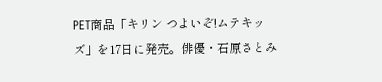PET商品「キリン つよいぞ!ムテキッズ」を17日に発売。俳優・石原さとみ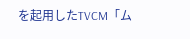を起用したTVCM「ム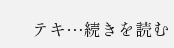テキ…続きを読む